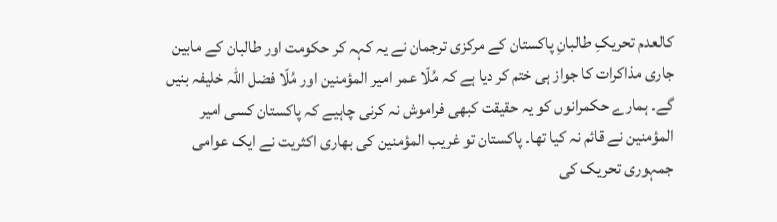کالعدم تحریکِ طالبانِ پاکستان کے مرکزی ترجمان نے یہ کہہ کر حکومت اور طالبان کے مابین جاری مذاکرات کا جواز ہی ختم کر دیا ہے کہ مُلّا عمر امیر المؤمنین اور مُلّا فضل اللہ خلیفہ بنیں گے۔ ہمارے حکمرانوں کو یہ حقیقت کبھی فراموش نہ کرنی چاہیے کہ پاکستان کسی امیر المؤمنین نے قائم نہ کیا تھا۔ پاکستان تو غریب المؤمنین کی بھاری اکثریت نے ایک عوامی جمہوری تحریک کی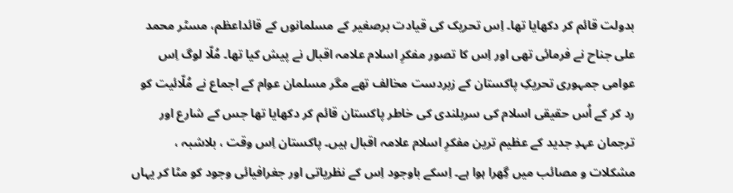بدولت قائم کر دکھایا تھا۔ اِس تحریک کی قیادت برصغیر کے مسلمانوں کے قائداعظم، مسٹر محمد علی جناح نے فرمائی تھی اور اِس کا تصور مفکرِ اسلام علامہ اقبال نے پیش کیا تھا۔ مُلّا لوگ اِس عوامی جمہوری تحریکِ پاکستان کے زبردست مخالف تھے مگر مسلمان عوام کے اجماع نے مُلّائیت کو رد کر کے اُس حقیقی اسلام کی سربلندی کی خاطر پاکستان قائم کر دکھایا تھا جس کے شارع اور ترجمان عہدِ جدید کے عظیم ترین مفکرِ اسلام علامہ اقبال ہیں۔ پاکستان اِس وقت ، بلاشبہ ، مشکلات و مصائب میں گِھرا ہوا ہے۔ اِسکے باوجود اِس کے نظریاتی اور جغرافیائی وجود کو مٹا کر یہاں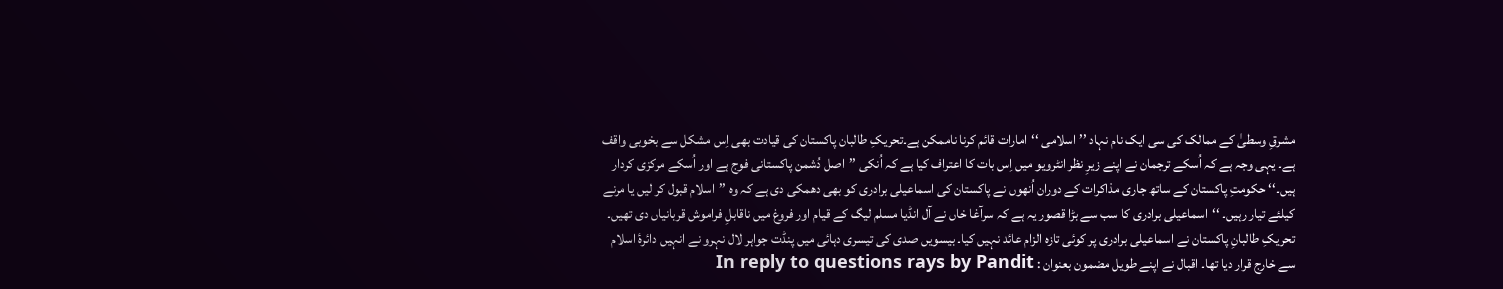مشرقِ وسطیٰ کے ممالک کی سی ایک نام نہاد ’’اسلامی ‘‘امارات قائم کرنا ناممکن ہے۔تحریکِ طالبان پاکستان کی قیادت بھی اِس مشکل سے بخوبی واقف ہے۔ یہی وجہ ہے کہ اُسکے ترجمان نے اپنے زیرِ نظر انٹرویو میں اِس بات کا اعتراف کیا ہے کہ اُنکی ’’اصل دُشمن پاکستانی فوج ہے اور اُسکے مرکزی کردار ہیں۔‘‘ حکومتِ پاکستان کے ساتھ جاری مذاکرات کے دوران اُنھوں نے پاکستان کی اسماعیلی برادری کو بھی دھمکی دی ہے کہ وہ ’’اسلام قبول کر لیں یا مرنے کیلئے تیار رہیں۔ ‘‘اسماعیلی برادری کا سب سے بڑا قصور یہ ہے کہ سرآغا خاں نے آل انڈیا مسلم لیگ کے قیام اور فروغ میں ناقابلِ فراموش قربانیاں دی تھیں۔ تحریکِ طالبانِ پاکستان نے اسماعیلی برادری پر کوئی تازہ الزام عائد نہیں کیا۔ بیسویں صدی کی تیسری دہائی میں پنڈت جواہر لال نہرو نے انہیں دائرۂ اسلام سے خارج قرار دیا تھا۔ اقبال نے اپنے طویل مضمون بعنوان : In reply to questions rays by Pandit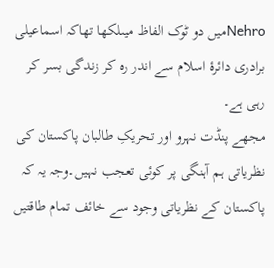Nehroمیں دو ٹوک الفاظ میںلکھا تھاکہ اسماعیلی برادری دائرۂ اسلام سے اندر رہ کر زندگی بسر کر رہی ہے۔
مجھے پنڈت نہرو اور تحریکِ طالبان پاکستان کی نظریاتی ہم آہنگی پر کوئی تعجب نہیں۔وجہ یہ کہ پاکستان کے نظریاتی وجود سے خائف تمام طاقتیں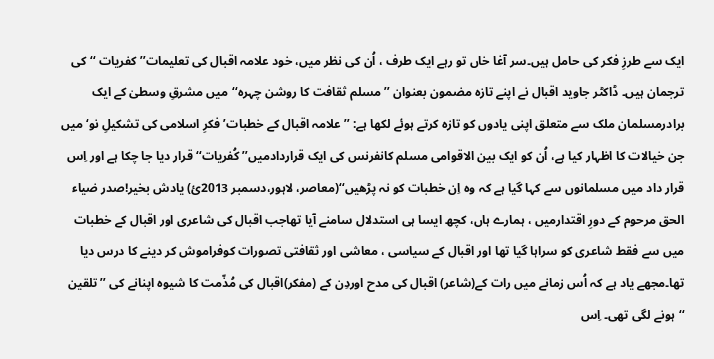ایک سے طرزِ فکر کی حامل ہیں۔سر آغا خاں تو رہے ایک طرف ، اُن کی نظر میں، خود علامہ اقبال کی تعلیمات’’ کفریات ‘‘کی ترجمان ہیں۔ ڈاکٹر جاوید اقبال نے اپنے تازہ مضمون بعنوان ’’مسلم ثقافت کا روشن چہرہ‘‘میں مشرقِ وسطیٰ کے ایک برادرمسلمان ملک سے متعلق اپنی یادوں کو تازہ کرتے ہوئے لکھا ہے: ’’علامہ اقبال کے خطبات’ فکرِ اسلامی کی تشکیلِ نو‘ میں جن خیالات کا اظہار کیا ہے، اُن کو ایک بین الاقوامی مسلم کانفرنس کی ایک قراردادمیں’’ کُفریات‘‘ قرار دیا جا چکا ہے اور اِس قرار داد میں مسلمانوں سے کہا گیا ہے کہ وہ اِن خطبات کو نہ پڑھیں‘‘(معاصر، لاہور،دسمبر 2013ئ) یادش بخیر!صدر ضیاء الحق مرحوم کے دورِ اقتدارمیں ، ہمارے ہاں، کچھ ایسا ہی استدلال سامنے آیا تھاجب اقبال کی شاعری اور اقبال کے خطبات میں سے فقط شاعری کو سراہا گیا تھا اور اقبال کے سیاسی ، معاشی اور ثقافتی تصورات کوفراموش کر دینے کا درس دیا تھا۔مجھے یاد ہے کہ اُس زمانے میں رات کے(شاعر) اقبال کی مدح اوردِن کے (مفکر)اقبال کی مُذّمت کا شیوہ اپنانے کی ’’تلقین ‘‘ہونے لگی تھی۔ اِس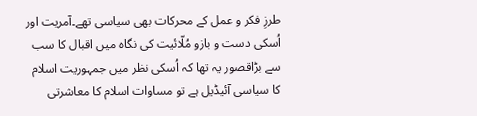طرزِ فکر و عمل کے محرکات بھی سیاسی تھے۔آمریت اور اُسکی دست و بازو مُلّائیت کی نگاہ میں اقبال کا سب سے بڑاقصور یہ تھا کہ اُسکی نظر میں جمہوریت اسلام کا سیاسی آئیڈیل ہے تو مساوات اسلام کا معاشرتی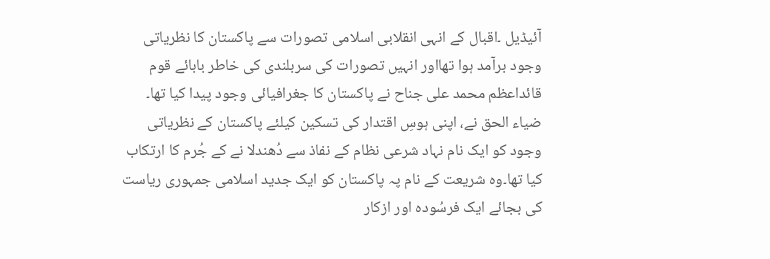آئیڈیل ۔اقبال کے انہی انقلابی اسلامی تصورات سے پاکستان کا نظریاتی وجود برآمد ہوا تھااور انہیں تصورات کی سربلندی کی خاطر بابائے قوم قائداعظم محمد علی جناح نے پاکستان کا جغرافیائی وجود پیدا کیا تھا۔ ضیاء الحق نے، اپنی ہوسِ اقتدار کی تسکین کیلئے پاکستان کے نظریاتی وجود کو ایک نام نہاد شرعی نظام کے نفاذ سے دُھندلا نے کے جُرم کا ارتکاب کیا تھا۔وہ شریعت کے نام پہ پاکستان کو ایک جدید اسلامی جمہوری ریاست کی بجائے ایک فرسُودہ اور ازکار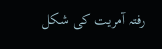رفتہ آمریت کی شکل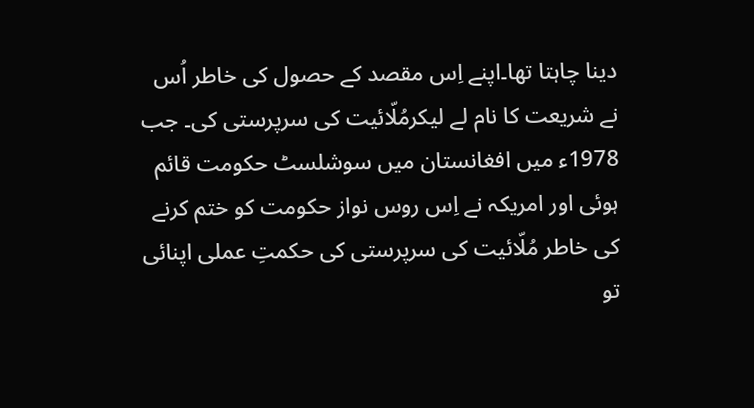دینا چاہتا تھا۔اپنے اِس مقصد کے حصول کی خاطر اُس نے شریعت کا نام لے لیکرمُلّائیت کی سرپرستی کی۔ جب 1978ء میں افغانستان میں سوشلسٹ حکومت قائم ہوئی اور امریکہ نے اِس روس نواز حکومت کو ختم کرنے کی خاطر مُلّائیت کی سرپرستی کی حکمتِ عملی اپنائی تو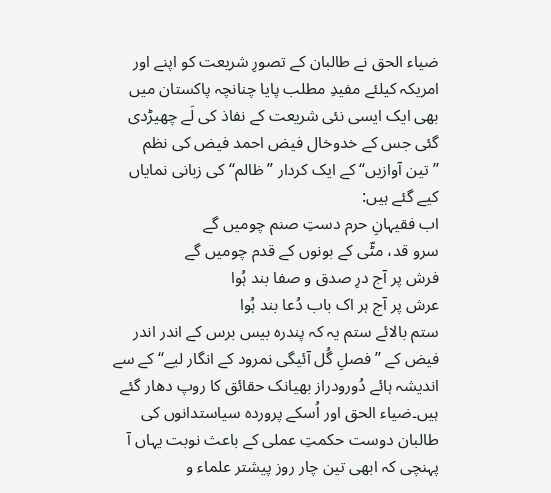ضیاء الحق نے طالبان کے تصورِ شریعت کو اپنے اور امریکہ کیلئے مفیدِ مطلب پایا چنانچہ پاکستان میں بھی ایک ایسی نئی شریعت کے نفاذ کی لَے چھیڑدی گئی جس کے خدوخال فیض احمد فیض کی نظم ’’تین آوازیں‘‘ کے ایک کردار ’’ظالم‘‘ کی زبانی نمایاں کیے گئے ہیں:
اب فقیہانِ حرم دستِ صنم چومیں گے
سرو قد، مٹّی کے بونوں کے قدم چومیں گے
فرش پر آج درِ صدق و صفا بند ہُوا
عرش پر آج ہر اک باب دُعا بند ہُوا
ستم بالائے ستم یہ کہ پندرہ بیس برس کے اندر اندر فیض کے ’’فصلِ گُل آئیگی نمرود کے انگار لیے‘‘ کے سے اندیشہ ہائے دُورودراز بھیانک حقائق کا روپ دھار گئے ہیں۔ضیاء الحق اور اُسکے پروردہ سیاستدانوں کی طالبان دوست حکمتِ عملی کے باعث نوبت یہاں آ پہنچی کہ ابھی تین چار روز پیشتر علماء و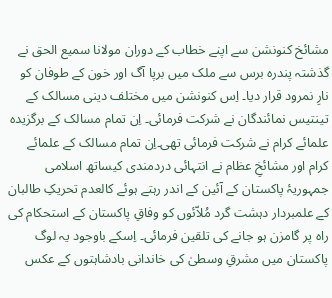مشائخ کنونشن سے اپنے خطاب کے دوران مولانا سمیع الحق نے گذشتہ پندرہ برس سے ملک میں برپا آگ اور خون کے طوفان کو نارِ نمرود قرار دیا۔ اِس کنونشن میں مختلف دینی مسالک کے تینتیس نمائندگان نے شرکت فرمائی۔ اِن تمام مسالک کے برگزیدہ علمائے کرام نے شرکت فرمائی تھی۔اِن تمام مسالک کے علمائے کرام اور مشائخِ عظام نے انتہائی دردمندی کیساتھ اسلامی جمہوریۂ پاکستان کے آئین کے اندر رہتے ہوئے کالعدم تحریکِ طالبان کے علمبردار دہشت گرد مُلاّئوں کو وفاقِ پاکستان کے استحکام کی راہ پر گامزن ہو جانے کی تلقین فرمائی۔ اِسکے باوجود یہ لوگ پاکستان میں مشرقِ وسطیٰ کی خاندانی بادشاہتوں کے عکس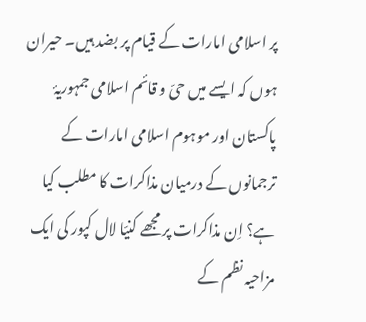پر اسلامی امارات کے قیام پر بضد ہیں۔ حیران ہوں کہ ایسے میں حیّ و قائم اسلامی جمہوریۂ پاکستان اور موہوم اسلامی امارات کے ترجمانوں کے درمیان مذاکرات کا مطلب کیا ہے؟ اِن مذاکرات پر مجھے کنیّا لال کپور کی ایک مزاحیہ نظم کے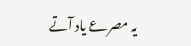یہ مصرعے یاد آتے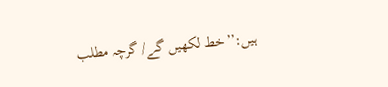ہیں:’’خط لکھیں گے/ گرچہ مطلب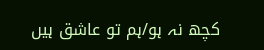کچھ نہ ہو/ہم تو عاشق ہیں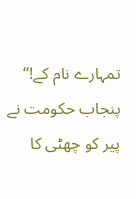تمہارے نام کے!‘‘
پنجاب حکومت نے پیر کو چھٹی کا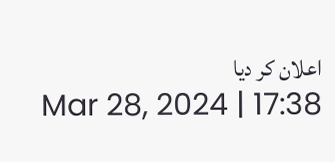اعلان کر دیا
Mar 28, 2024 | 17:38